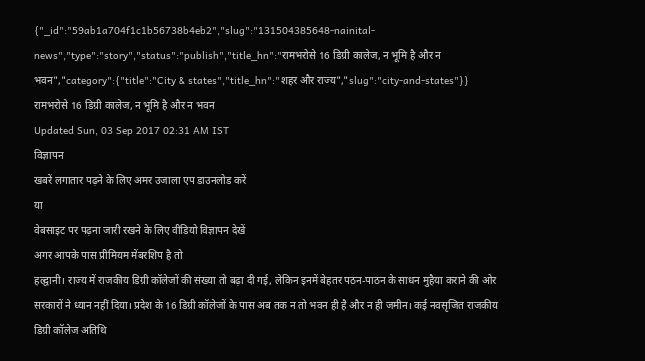{"_id":"59ab1a704f1c1b56738b4eb2","slug":"131504385648-nainital-news","type":"story","status":"publish","title_hn":"रामभरोसे 16 डिग्री कालेज, न भूमि है और न भवन","category":{"title":"City & states","title_hn":"शहर और राज्य","slug":"city-and-states"}}
रामभरोसे 16 डिग्री कालेज, न भूमि है और न भवन
Updated Sun, 03 Sep 2017 02:31 AM IST
विज्ञापन
खबरें लगातार पढ़ने के लिए अमर उजाला एप डाउनलोड करें
या
वेबसाइट पर पढ़ना जारी रखने के लिए वीडियो विज्ञापन देखें
अगर आपके पास प्रीमियम मेंबरशिप है तो
हल्द्वानी। राज्य में राजकीय डिग्री कॉलेजों की संख्या तो बढ़ा दी गई, लेकिन इनमें बेहतर पठन-पाठन के साधन मुहैया कराने की ओर सरकारों ने ध्यान नहीं दिया। प्रदेश के 16 डिग्री कॉलेजों के पास अब तक न तो भवन ही है और न ही जमीन। कई नवसृजित राजकीय डिग्री कॉलेज अतिथि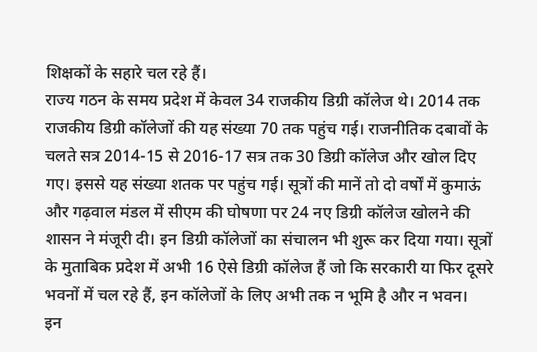शिक्षकों के सहारे चल रहे हैं।
राज्य गठन के समय प्रदेश में केवल 34 राजकीय डिग्री कॉलेज थे। 2014 तक राजकीय डिग्री कॉलेजों की यह संख्या 70 तक पहुंच गई। राजनीतिक दबावों के चलते सत्र 2014-15 से 2016-17 सत्र तक 30 डिग्री कॉलेज और खोल दिए गए। इससे यह संख्या शतक पर पहुंच गई। सूत्रों की मानें तो दो वर्षों में कुमाऊं और गढ़वाल मंडल में सीएम की घोषणा पर 24 नए डिग्री कॉलेज खोलने की शासन ने मंजूरी दी। इन डिग्री कॉलेजों का संचालन भी शुरू कर दिया गया। सूत्रों के मुताबिक प्रदेश में अभी 16 ऐसे डिग्री कॉलेज हैं जो कि सरकारी या फिर दूसरे भवनों में चल रहे हैं, इन कॉलेजों के लिए अभी तक न भूमि है और न भवन।
इन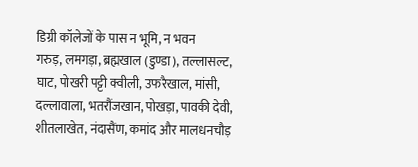डिग्री कॉलेजों के पास न भूमि, न भवन
गरुड़, लमगड़ा, ब्रह्मखाल (डुण्डा), तल्लासल्ट, घाट, पोखरी पट्टी क्वीली, उफरैखाल, मांसी, दल्लावाला, भतरौंजखान, पोखड़ा, पावकी देवी, शीतलाखेत, नंदासैंण, कमांद और मालधनचौड़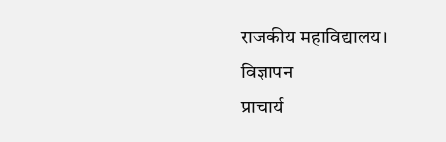राजकीय महाविद्यालय।
विज्ञापन
प्राचार्य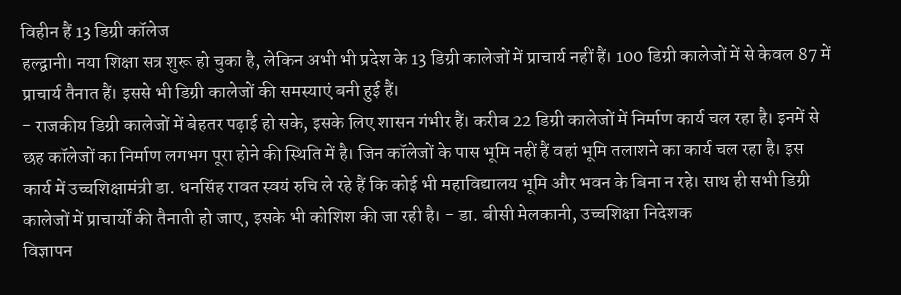विहीन हैं 13 डिग्री कॉलेज
हल्द्वानी। नया शिक्षा सत्र शुरू हो चुका है, लेकिन अभी भी प्रदेश के 13 डिग्री कालेजों में प्राचार्य नहीं हैं। 100 डिग्री कालेजों में से केवल 87 में प्राचार्य तैनात हैं। इससे भी डिग्री कालेजों की समस्याएं बनी हुई हैं।
- राजकीय डिग्री कालेजों में बेहतर पढ़ाई हो सके, इसके लिए शासन गंभीर हैं। करीब 22 डिग्री कालेजों में निर्माण कार्य चल रहा है। इनमें से छह कॉलेजों का निर्माण लगभग पूरा होने की स्थिति में है। जिन कॉलेजों के पास भूमि नहीं हैं वहां भूमि तलाशने का कार्य चल रहा है। इस कार्य में उच्चशिक्षामंत्री डा. धनसिंह रावत स्वयं रुचि ले रहे हैं कि कोई भी महाविद्यालय भूमि और भवन के बिना न रहे। साथ ही सभी डिग्री कालेजों में प्राचार्यों की तैनाती हो जाए, इसके भी कोशिश की जा रही है। - डा. बीसी मेलकानी, उच्चशिक्षा निदेशक
विज्ञापन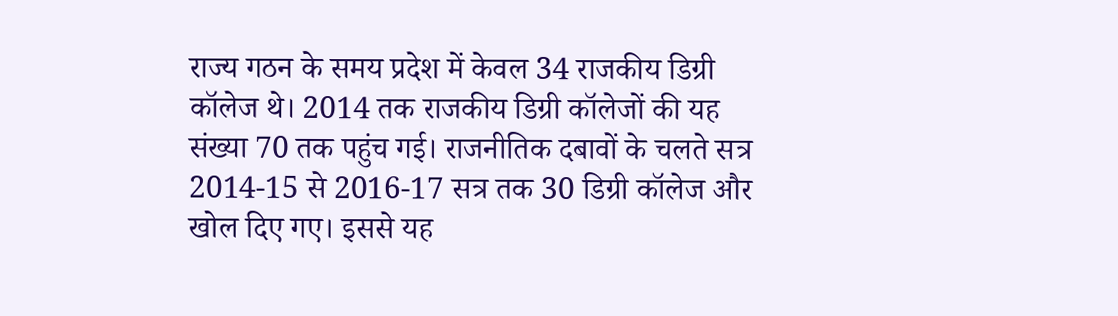राज्य गठन के समय प्रदेश में केवल 34 राजकीय डिग्री कॉलेज थे। 2014 तक राजकीय डिग्री कॉलेजों की यह संख्या 70 तक पहुंच गई। राजनीतिक दबावों के चलते सत्र 2014-15 से 2016-17 सत्र तक 30 डिग्री कॉलेज और खोल दिए गए। इससे यह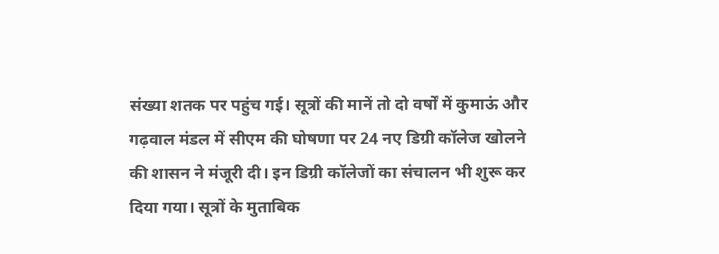संख्या शतक पर पहुंच गई। सूत्रों की मानें तो दो वर्षों में कुमाऊं और गढ़वाल मंडल में सीएम की घोषणा पर 24 नए डिग्री कॉलेज खोलने की शासन ने मंजूरी दी। इन डिग्री कॉलेजों का संचालन भी शुरू कर दिया गया। सूत्रों के मुताबिक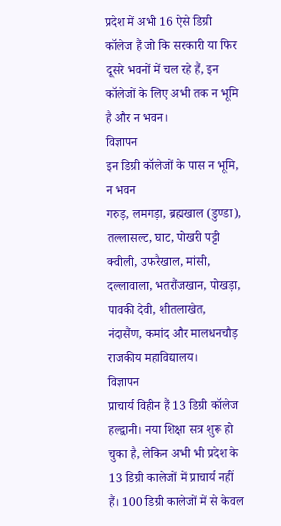प्रदेश में अभी 16 ऐसे डिग्री कॉलेज हैं जो कि सरकारी या फिर दूसरे भवनों में चल रहे हैं, इन कॉलेजों के लिए अभी तक न भूमि है और न भवन।
विज्ञापन
इन डिग्री कॉलेजों के पास न भूमि, न भवन
गरुड़, लमगड़ा, ब्रह्मखाल (डुण्डा), तल्लासल्ट, घाट, पोखरी पट्टी क्वीली, उफरैखाल, मांसी, दल्लावाला, भतरौंजखान, पोखड़ा, पावकी देवी, शीतलाखेत, नंदासैंण, कमांद और मालधनचौड़ राजकीय महाविद्यालय।
विज्ञापन
प्राचार्य विहीन हैं 13 डिग्री कॉलेज
हल्द्वानी। नया शिक्षा सत्र शुरू हो चुका है, लेकिन अभी भी प्रदेश के 13 डिग्री कालेजों में प्राचार्य नहीं हैं। 100 डिग्री कालेजों में से केवल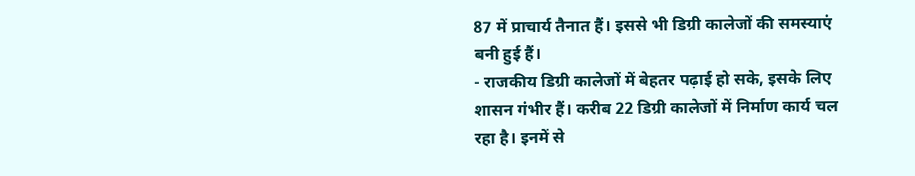87 में प्राचार्य तैनात हैं। इससे भी डिग्री कालेजों की समस्याएं बनी हुई हैं।
- राजकीय डिग्री कालेजों में बेहतर पढ़ाई हो सके, इसके लिए शासन गंभीर हैं। करीब 22 डिग्री कालेजों में निर्माण कार्य चल रहा है। इनमें से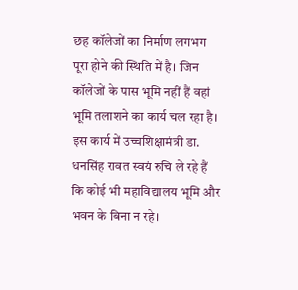छह कॉलेजों का निर्माण लगभग पूरा होने की स्थिति में है। जिन कॉलेजों के पास भूमि नहीं हैं वहां भूमि तलाशने का कार्य चल रहा है। इस कार्य में उच्चशिक्षामंत्री डा. धनसिंह रावत स्वयं रुचि ले रहे हैं कि कोई भी महाविद्यालय भूमि और भवन के बिना न रहे।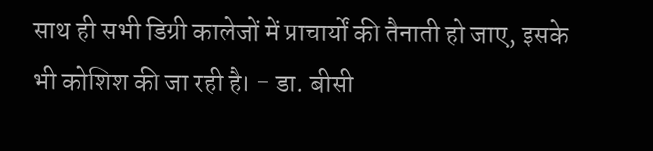साथ ही सभी डिग्री कालेजों में प्राचार्यों की तैनाती हो जाए, इसके भी कोशिश की जा रही है। - डा. बीसी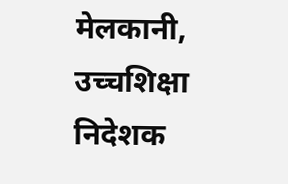मेलकानी, उच्चशिक्षा निदेशक